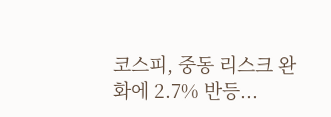코스피, 중동 리스크 완화에 2.7% 반등...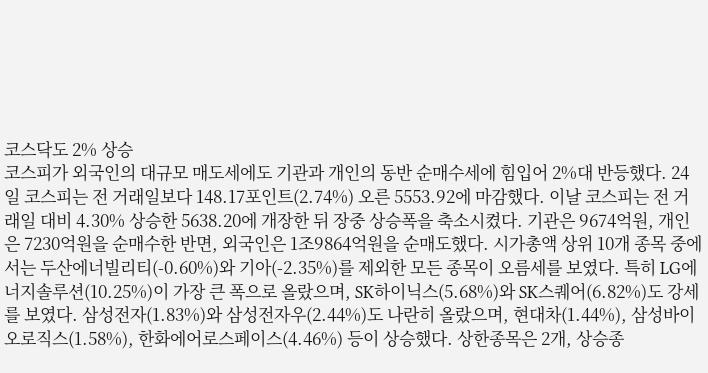코스닥도 2% 상승
코스피가 외국인의 대규모 매도세에도 기관과 개인의 동반 순매수세에 힘입어 2%대 반등했다. 24일 코스피는 전 거래일보다 148.17포인트(2.74%) 오른 5553.92에 마감했다. 이날 코스피는 전 거래일 대비 4.30% 상승한 5638.20에 개장한 뒤 장중 상승폭을 축소시켰다. 기관은 9674억원, 개인은 7230억원을 순매수한 반면, 외국인은 1조9864억원을 순매도했다. 시가총액 상위 10개 종목 중에서는 두산에너빌리티(-0.60%)와 기아(-2.35%)를 제외한 모든 종목이 오름세를 보였다. 특히 LG에너지솔루션(10.25%)이 가장 큰 폭으로 올랐으며, SK하이닉스(5.68%)와 SK스퀘어(6.82%)도 강세를 보였다. 삼성전자(1.83%)와 삼성전자우(2.44%)도 나란히 올랐으며, 현대차(1.44%), 삼성바이오로직스(1.58%), 한화에어로스페이스(4.46%) 등이 상승했다. 상한종목은 2개, 상승종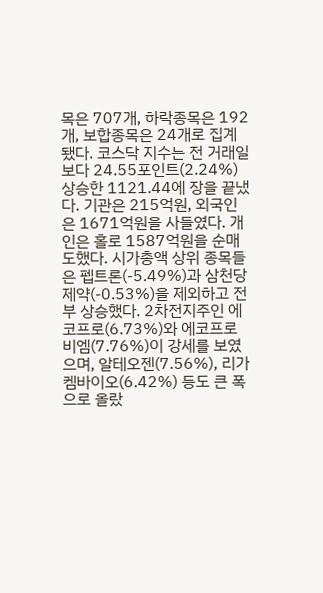목은 707개, 하락종목은 192개, 보합종목은 24개로 집계됐다. 코스닥 지수는 전 거래일보다 24.55포인트(2.24%) 상승한 1121.44에 장을 끝냈다. 기관은 215억원, 외국인은 1671억원을 사들였다. 개인은 홀로 1587억원을 순매도했다. 시가총액 상위 종목들은 펩트론(-5.49%)과 삼천당제약(-0.53%)을 제외하고 전부 상승했다. 2차전지주인 에코프로(6.73%)와 에코프로비엠(7.76%)이 강세를 보였으며, 알테오젠(7.56%), 리가켐바이오(6.42%) 등도 큰 폭으로 올랐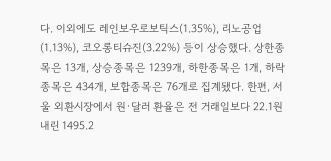다. 이외에도 레인보우로보틱스(1.35%), 리노공업(1.13%), 코오롱티슈진(3.22%) 등이 상승했다. 상한종목은 13개, 상승종목은 1239개, 하한종목은 1개, 하락종목은 434개, 보합종목은 76개로 집계됐다. 한편, 서울 외환시장에서 원·달러 환율은 전 거래일보다 22.1원 내린 1495.2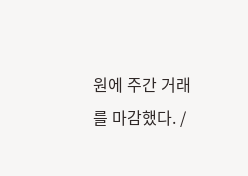원에 주간 거래를 마감했다. /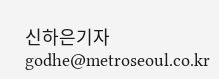신하은기자 godhe@metroseoul.co.kr